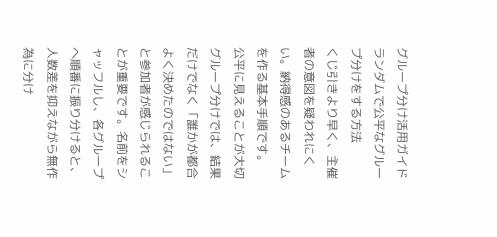グループ分け活用ガイド
ランダムで公平なグループ分けをする方法
くじ引きより早く、主催者の意図を疑われにくい。納得感のあるチームを作る基本手順です。
公平に見えることが大切
グループ分けでは、結果だけでなく「誰かが都合よく決めたのではない」と参加者が感じられることが重要です。名前をシャッフルし、各グループへ順番に振り分けると、人数差を抑えながら無作為に分け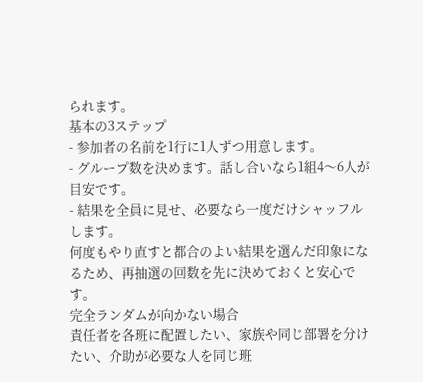られます。
基本の3ステップ
- 参加者の名前を1行に1人ずつ用意します。
- グループ数を決めます。話し合いなら1組4〜6人が目安です。
- 結果を全員に見せ、必要なら一度だけシャッフルします。
何度もやり直すと都合のよい結果を選んだ印象になるため、再抽選の回数を先に決めておくと安心です。
完全ランダムが向かない場合
責任者を各班に配置したい、家族や同じ部署を分けたい、介助が必要な人を同じ班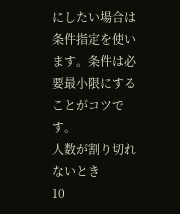にしたい場合は条件指定を使います。条件は必要最小限にすることがコツです。
人数が割り切れないとき
10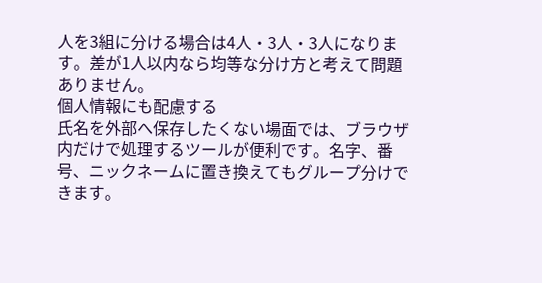人を3組に分ける場合は4人・3人・3人になります。差が1人以内なら均等な分け方と考えて問題ありません。
個人情報にも配慮する
氏名を外部へ保存したくない場面では、ブラウザ内だけで処理するツールが便利です。名字、番号、ニックネームに置き換えてもグループ分けできます。